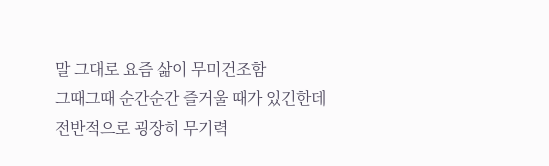말 그대로 요즘 삶이 무미건조함
그때그때 순간순간 즐거울 때가 있긴한데
전반적으로 굉장히 무기력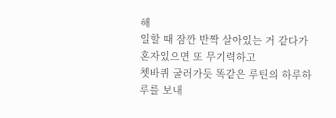해
일할 때 잠깐 반짝 살아있는 거 같다가
혼자있으면 또 무기력하고
쳇바퀴 굴러가듯 똑같은 루틴의 하루하루를 보내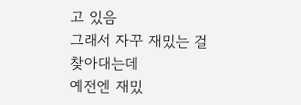고 있음
그래서 자꾸 재밌는 걸 찾아대는데
예전엔 재밌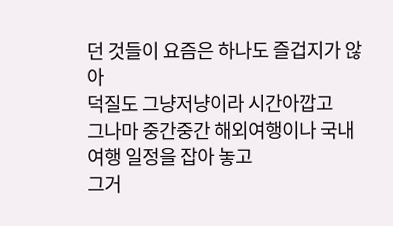던 것들이 요즘은 하나도 즐겁지가 않아
덕질도 그냥저냥이라 시간아깝고
그나마 중간중간 해외여행이나 국내여행 일정을 잡아 놓고
그거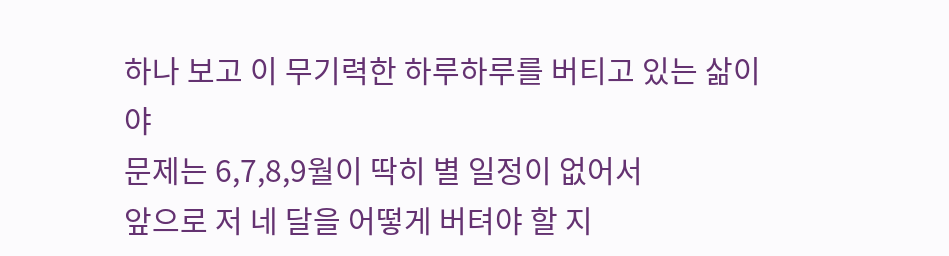하나 보고 이 무기력한 하루하루를 버티고 있는 삶이야
문제는 6,7,8,9월이 딱히 별 일정이 없어서
앞으로 저 네 달을 어떻게 버텨야 할 지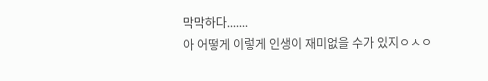막막하다.......
아 어떻게 이렇게 인생이 재미없을 수가 있지ㅇㅅㅇ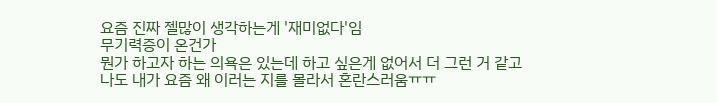요즘 진짜 젤많이 생각하는게 '재미없다'임
무기력증이 온건가
뭔가 하고자 하는 의욕은 있는데 하고 싶은게 없어서 더 그런 거 같고
나도 내가 요즘 왜 이러는 지를 몰라서 혼란스러움ㅠㅠ